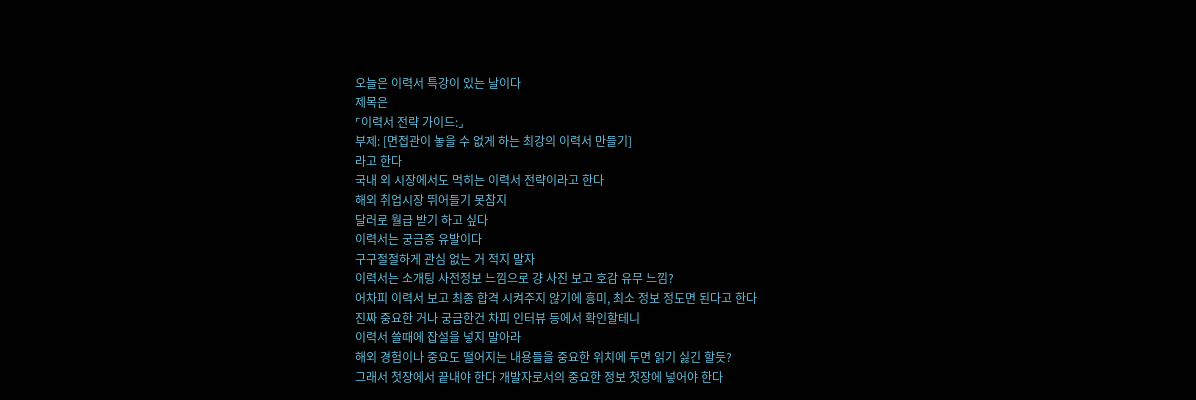오늘은 이력서 특강이 있는 날이다
제목은
⌜이력서 전략 가이드:⌟
부제: [면접관이 놓을 수 없게 하는 최강의 이력서 만들기]
라고 한다
국내 외 시장에서도 먹히는 이력서 전략이라고 한다
해외 취업시장 뛰어들기 못참지
달러로 월급 받기 하고 싶다
이력서는 궁금증 유발이다
구구절절하게 관심 없는 거 적지 말자
이력서는 소개팅 사전정보 느낌으로 걍 사진 보고 호감 유무 느낌?
어차피 이력서 보고 최종 합격 시켜주지 않기에 흥미, 최소 정보 정도면 된다고 한다
진짜 중요한 거나 궁금한건 차피 인터뷰 등에서 확인할테니
이력서 쓸때에 잡설을 넣지 말아라
해외 경험이나 중요도 떨어지는 내용들을 중요한 위치에 두면 읽기 싫긴 할듯?
그래서 첫장에서 끝내야 한다 개발자로서의 중요한 정보 첫장에 넣어야 한다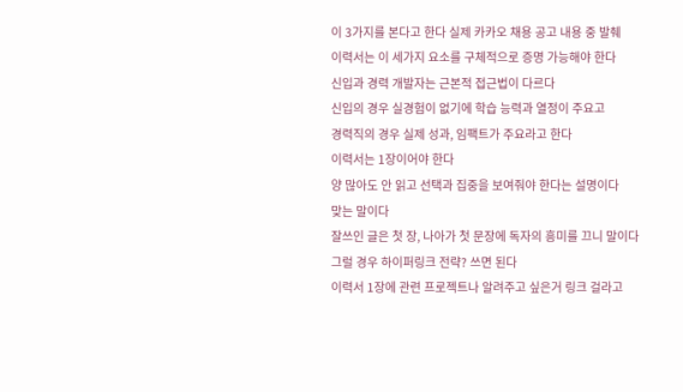이 3가지를 본다고 한다 실제 카카오 채용 공고 내용 중 발췌
이력서는 이 세가지 요소를 구체적으로 증명 가능해야 한다
신입과 경력 개발자는 근본적 접근법이 다르다
신입의 경우 실경험이 없기에 학습 능력과 열정이 주요고
경력직의 경우 실제 성과, 임팩트가 주요라고 한다
이력서는 1장이어야 한다
양 많아도 안 읽고 선택과 집중을 보여줘야 한다는 설명이다
맞는 말이다
잘쓰인 글은 첫 장, 나아가 첫 문장에 독자의 흥미를 끄니 말이다
그럴 경우 하이퍼링크 전략? 쓰면 된다
이력서 1장에 관련 프로젝트나 알려주고 싶은거 링크 걸라고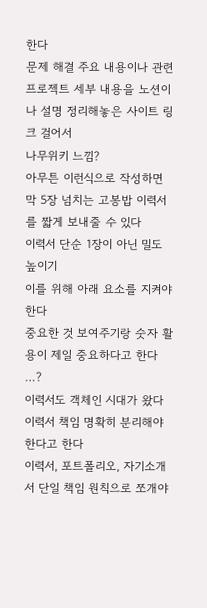한다
문제 해결 주요 내용이나 관련 프로젝트 세부 내용을 노션이나 설명 정리해놓은 사이트 링크 걸어서
나무위키 느낌?
아무튼 이런식으로 작성하면 막 5장 넘치는 고봉밥 이력서를 짧게 보내줄 수 있다
이력서 단순 1장이 아닌 밀도 높이기
이를 위해 아래 요소를 지켜야 한다
중요한 것 보여주기랑 숫자 활용이 제일 중요하다고 한다
…?
이력서도 객체인 시대가 왔다
이력서 책임 명확히 분리해야 한다고 한다
이력서, 포트폴리오, 자기소개서 단일 책임 원칙으로 쪼개야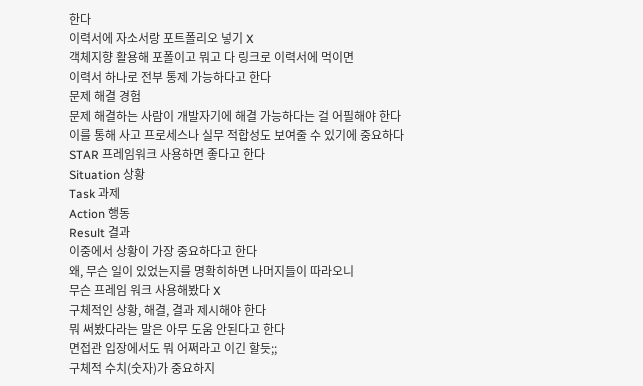한다
이력서에 자소서랑 포트폴리오 넣기 X
객체지향 활용해 포폴이고 뭐고 다 링크로 이력서에 먹이면
이력서 하나로 전부 통제 가능하다고 한다
문제 해결 경험
문제 해결하는 사람이 개발자기에 해결 가능하다는 걸 어필해야 한다
이를 통해 사고 프로세스나 실무 적합성도 보여줄 수 있기에 중요하다
STAR 프레임워크 사용하면 좋다고 한다
Situation 상황
Task 과제
Action 행동
Result 결과
이중에서 상황이 가장 중요하다고 한다
왜, 무슨 일이 있었는지를 명확히하면 나머지들이 따라오니
무슨 프레임 워크 사용해봤다 X
구체적인 상황, 해결, 결과 제시해야 한다
뭐 써봤다라는 말은 아무 도움 안된다고 한다
면접관 입장에서도 뭐 어쩌라고 이긴 할듯;;
구체적 수치(숫자)가 중요하지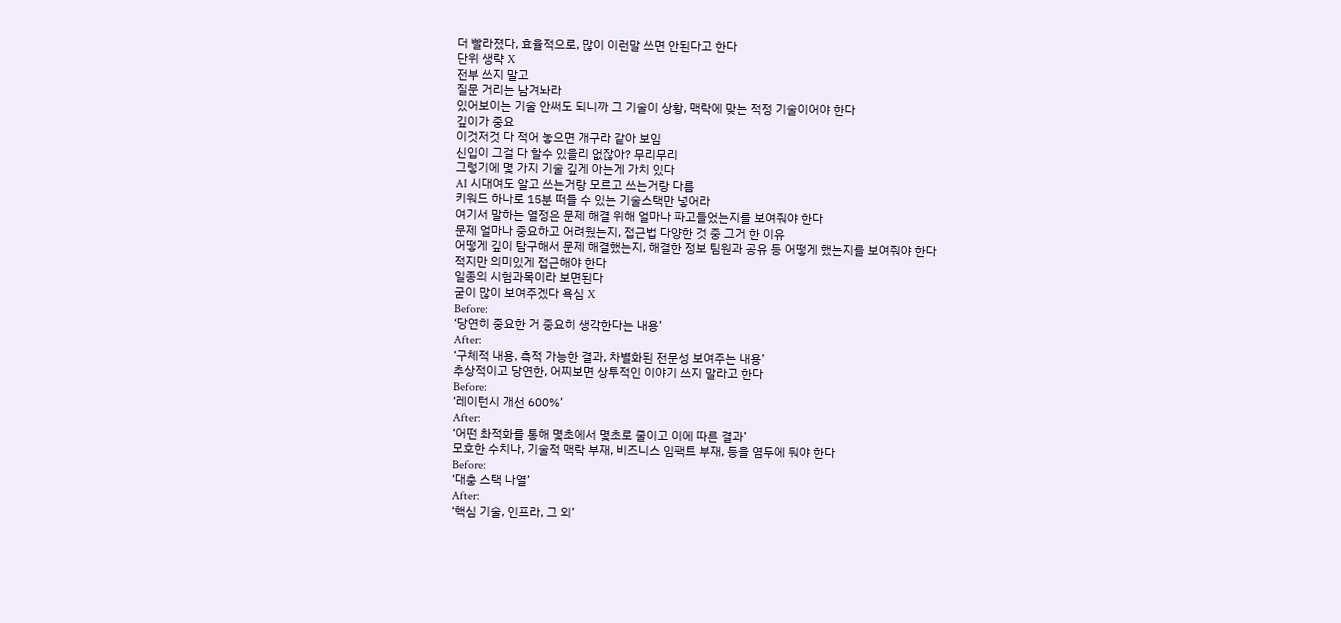더 빨라졌다, 효율적으로, 많이 이런말 쓰면 안된다고 한다
단위 생략 X
전부 쓰지 말고
질문 거리는 남겨놔라
있어보이는 기술 안써도 되니까 그 기술이 상황, 맥락에 맞는 적정 기술이어야 한다
깊이가 중요
이것저것 다 적어 놓으면 개구라 같아 보임
신입이 그걸 다 할수 있을리 없잖아? 무리무리
그렇기에 몇 가지 기술 깊게 아는게 가치 있다
AI 시대여도 알고 쓰는거랑 모르고 쓰는거랑 다름
키워드 하나로 15분 떠들 수 있는 기술스택만 넣어라
여기서 말하는 열정은 문제 해결 위해 얼마나 파고들었는지를 보여줘야 한다
문제 얼마나 중요하고 어려웠는지, 접근법 다양한 것 중 그거 한 이유
어떻게 깊이 탐구해서 문제 해결했는지, 해결한 정보 팀원과 공유 등 어떻게 했는지를 보여줘야 한다
적지만 의미있게 접근해야 한다
일종의 시험과목이라 보면된다
굳이 많이 보여주겠다 욕심 X
Before:
‘당연히 중요한 거 중요히 생각한다는 내용’
After:
‘구체적 내용, 측적 가능한 결과, 차별화된 전문성 보여주는 내용’
추상적이고 당연한, 어찌보면 상투적인 이야기 쓰지 말라고 한다
Before:
‘레이턴시 개선 600%’
After:
‘어떤 촤적화를 통해 몇초에서 몇초로 줄이고 이에 따른 결과’
모호한 수치나, 기술적 맥락 부재, 비즈니스 임팩트 부재, 등을 염두에 둬야 한다
Before:
‘대충 스택 나열’
After:
‘핵심 기술, 인프라, 그 외’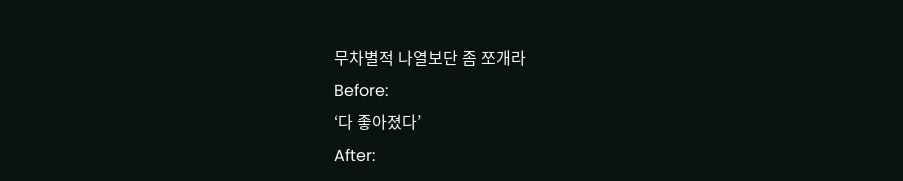무차별적 나열보단 좀 쪼개라
Before:
‘다 좋아졌다’
After: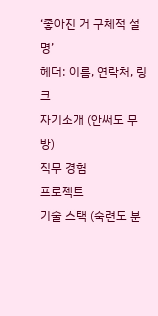‘좋아진 거 구체적 설명’
헤더: 이름, 연락처, 링크
자기소개 (안써도 무방)
직무 경험
프로젝트
기술 스택 (숙련도 분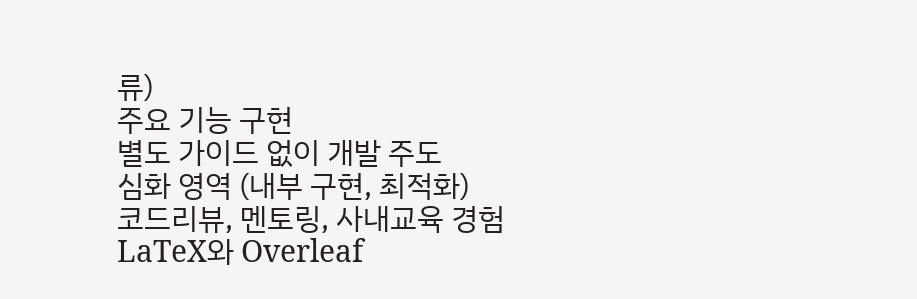류)
주요 기능 구현
별도 가이드 없이 개발 주도
심화 영역 (내부 구현, 최적화)
코드리뷰, 멘토링, 사내교육 경험
LaTeX와 Overleaf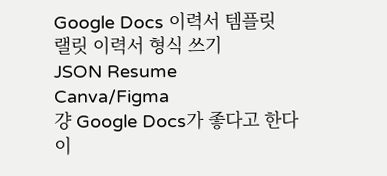Google Docs 이력서 템플릿
랠릿 이력서 형식 쓰기
JSON Resume
Canva/Figma
걍 Google Docs가 좋다고 한다
이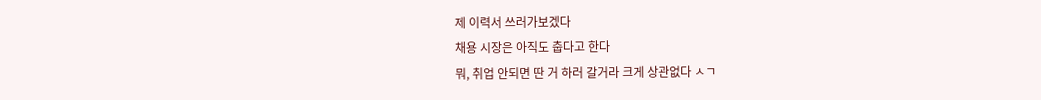제 이력서 쓰러가보겠다
채용 시장은 아직도 춥다고 한다
뭐, 취업 안되면 딴 거 하러 갈거라 크게 상관없다 ㅅㄱ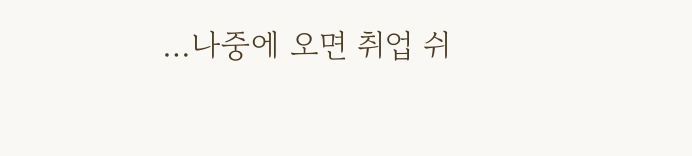…나중에 오면 취업 쉬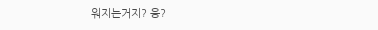워지는거지? 응?